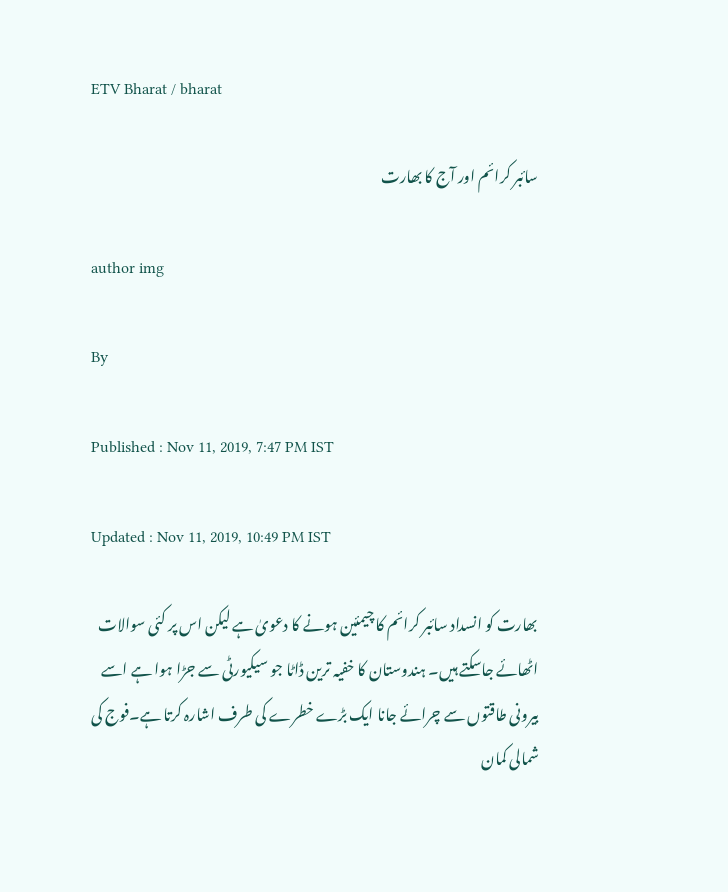ETV Bharat / bharat

سائبر کرائم اور آج کا بھارت

author img

By

Published : Nov 11, 2019, 7:47 PM IST

Updated : Nov 11, 2019, 10:49 PM IST

بھارت کو انسداد سائبر کرائم کا چیمئین ہونے کا دعویٰ ہے لیکن اس پر کئی سوالات اٹھائے جاسکتے ہیں۔ ہندوستان کا خفیہ ترین ڈاٹا جو سیکیورٹی سے جڑا ہوا ہے اسے بیرونی طاقتوں سے چرائے جانا ایک بڑے خطرے کی طرف اشارہ کرتا ہے۔فوج کی شمالی کمان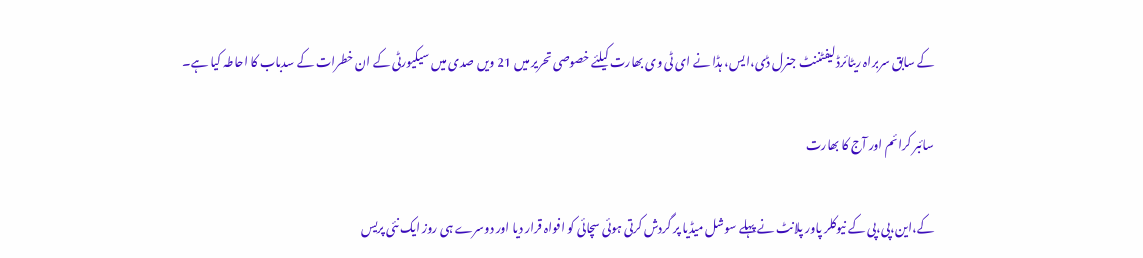کے سابق سربراہ ریٹائرڈ لیفٹننٹ جنرل ڈی،ایس، ہڈا نے ای ٹی وی بھارت کیلئے خصوصی تحریر میں 21 ویں صدی میں سیکیورٹی کے ان خطرات کے سدباب کا احاطہ کیا ہے۔

سائبر کرائم اور آج کا بھارت

کے،این،پی،پی کے نیوکلر پاور پلانٹ نے پہلے سوشل میڈیا پر گردش کرتی ہوئی سچائی کو افواہ قرار دیا اور دوسرے ہی روز ایک نئی پریس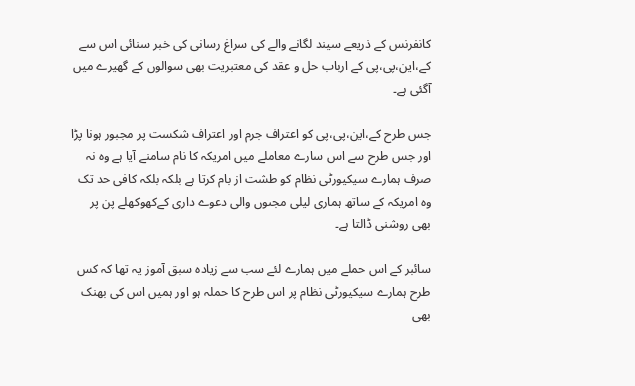کانفرنس کے ذریعے سیند لگانے والے کی سراغ رسانی کی خبر سنائی اس سے کے،این،پی،پی کے ارباب حل و عقد کی معتبریت بھی سوالوں کے گھیرے میں آگئی ہے۔

جس طرح کے،این،پی،پی کو اعتراف جرم اور اعتراف شکست پر مجبور ہونا پڑا اور جس طرح سے اس سارے معاملے میں امریکہ کا نام سامنے آیا ہے وہ نہ صرف ہمارے سیکیورٹی نظام کو طشت از بام کرتا ہے بلکہ بلکہ کافی حد تک وہ امریکہ کے ساتھ ہماری لیلی مجںوں والی دعوے داری کےکھوکھلے پن پر بھی روشنی ڈالتا ہے۔

سائبر کے اس حملے میں ہمارے لئے سب سے زیادہ سبق آموز یہ تھا کہ کس طرح ہمارے سیکیورٹی نظام پر اس طرح کا حملہ ہو اور ہمیں اس کی بھنک بھی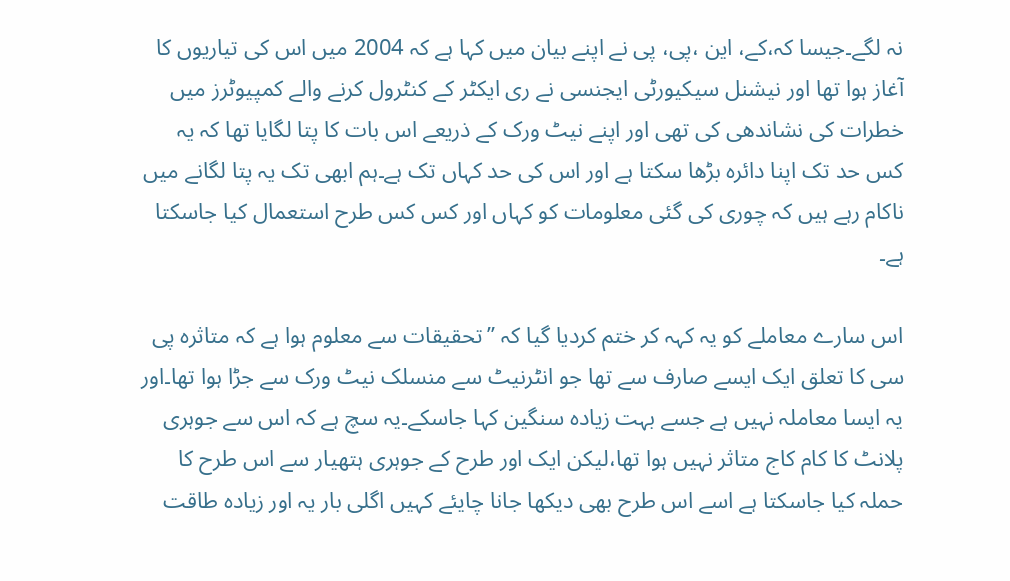نہ لگے۔جیسا کہ،کے، این ،پی، پی نے اپنے بیان میں کہا ہے کہ 2004 میں اس کی تیاریوں کا آغاز ہوا تھا اور نیشنل سیکیورٹی ایجنسی نے ری ایکٹر کے کنٹرول کرنے والے کمپیوٹرز میں خطرات کی نشاندھی کی تھی اور اپنے نیٹ ورک کے ذریعے اس بات کا پتا لگایا تھا کہ یہ کس حد تک اپنا دائرہ بڑھا سکتا ہے اور اس کی حد کہاں تک ہے۔ہم ابھی تک یہ پتا لگانے میں ناکام رہے ہیں کہ چوری کی گئی معلومات کو کہاں اور کس کس طرح استعمال کیا جاسکتا ہے۔

اس سارے معاملے کو یہ کہہ کر ختم کردیا گیا کہ ”تحقیقات سے معلوم ہوا ہے کہ متاثرہ پی سی کا تعلق ایک ایسے صارف سے تھا جو انٹرنیٹ سے منسلک نیٹ ورک سے جڑا ہوا تھا۔اور یہ ایسا معاملہ نہیں ہے جسے بہت زیادہ سنگین کہا جاسکے۔یہ سچ ہے کہ اس سے جوہری پلانٹ کا کام کاج متاثر نہیں ہوا تھا،لیکن ایک اور طرح کے جوہری ہتھیار سے اس طرح کا حملہ کیا جاسکتا ہے اسے اس طرح بھی دیکھا جانا چایئے کہیں اگلی بار یہ اور زیادہ طاقت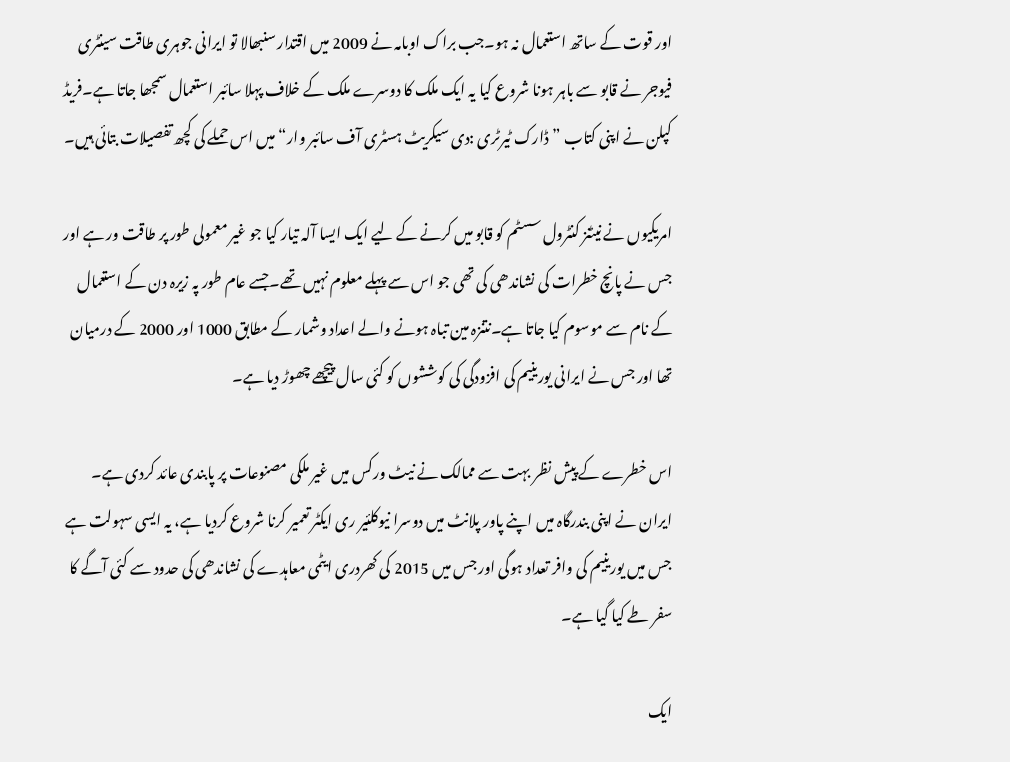اور قوت کے ساتھ استعمال نہ ہو۔جب براک اوبامہ نے 2009 میں اقتدار سنبھالا تو ایرانی جوہری طاقت سینٹری فیوجر نے قابو سے باہر ہونا شروع کیا یہ ایک ملک کا دوسرے ملک کے خلاف پہلا سائبر استعمال سمجھا جاتا ہے۔فریڈ کپلن نے اپنی کتاب ”ڈارک ٹیرٹری :دی سیکریٹ ہسٹری آف سائبر وار“میں اس حملے کی کچھ تفصیلات بتائی ہیں۔

امریکیوں نے نیٹنز کنٹرول سسٹم کو قابو میں کرنے کے لیے ایک ایسا آلہ تیار کیا جو غیر معمولی طور پر طاقت ور ہے اور جس نے پانچ خطرات کی نشاندھی کی تھی جو اس سے پہلے معلوم نہیں تھے۔جسے عام طور پہ زیرہ دن کے استعمال کے نام سے موسوم کیا جاتا ہے۔نتنزہ مین تباہ ہونے والے اعداد وشمار کے مطابق 1000 اور 2000 کے درمیان تھا اور جس نے ایرانی یورینیم کی افزودگی کی کوششوں کو کئی سال پیچھے چھوڑ دیا ہے۔

اس خطرے کے پیش نظر بہت سے ممالک نے نیٹ ورکس میں غیر ملکی مصنوعات پر پابندی عائد کردی ہے۔
ایران نے اپنی بندرگاہ میں اپنے پاور پلانٹ میں دوسرا نیوکلئیر ری ایکٹر تعمیر کرنا شروع کردیا ہے، یہ ایسی سہولت ہے جس میں یورینیم کی وافر تعداد ہوگی اور جس میں 2015 کی کھردری ایٹمی معاہدے کی نشاندھی کی حدود سے کئی آگے کا سفر طے کیا گیا ہے۔

ایک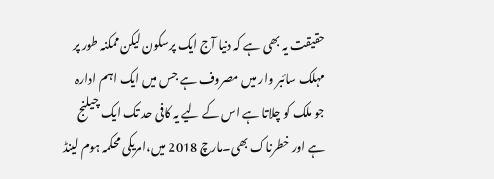حقیقت یہ بھی ہے کہ دنیا آج ایک پرسکون لیکن ممکنہ طور پر مہلک سائبر وار میں مصروف ہے جس میں ایک اہم ادارہ جو ملک کو چلاتا ہے اس کے لیے یہ کافی حد تک ایک چیلنج ہے اور خطرناک بھی۔مارچ 2018 میں،امریکی محکمہ ہوم لینڈ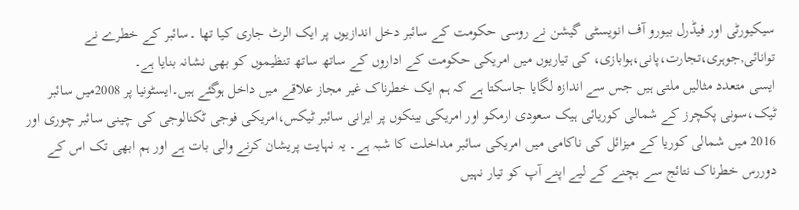سیکیورٹی اور فیڈرل بیورو آف انویسٹی گیشن نے روسی حکومت کے سائبر دخل اندازیوں پر ایک الرٹ جاری کیا تھا ۔سائبر کے خطرے نے توانائی,جوہری،تجارت،پانی،ہوابازی، کی تیاریوں میں امریکی حکومت کے اداروں کے ساتھ ساتھ تنظیموں کو بھی نشانہ بنایا ہے۔
ایسی متعدد مثالیں ملتی ہیں جس سے اندازہ لگایا جاسکتا ہے کہ ہم ایک خطرناک غیر مجاز علاقے میں داخل ہوگئے ہیں۔ایسٹونیا پر 2008میں سائبر ٹیک،سونی پکچرز کے شمالی کوریائی ہیک سعودی ارمکو اور امریکی بینکوں پر ایرانی سائبر ٹیکس،امریکی فوجی ٹکنالوجی کی چینی سائبر چوری اور 2016 میں شمالی کوریا کے میزائل کی ناکامی میں امریکی سائبر مداخلت کا شبہ ہے۔ یہ نہایت پریشان کرنے والی بات ہے اور ہم ابھی تک اس کے دوررس خطرناک نتائج سے بچنے کے لیے اپنے آپ کو تیار نہیں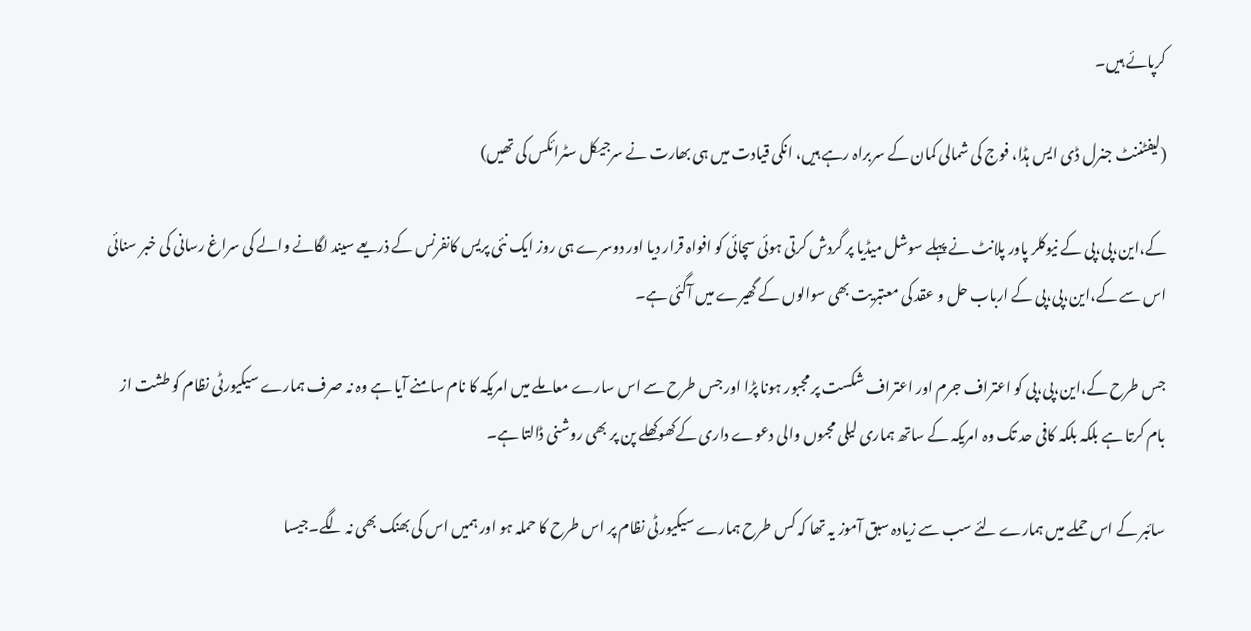کرپائے ہیں۔

(لیفٹننٹ جنرل ڈی ایس ہڈا، فوج کی شمالی کمان کے سربراہ رہے ہیں، انکی قیادت میں ہی بھارت نے سرجیکل سٹرائکس کی تھیں)

کے،این،پی،پی کے نیوکلر پاور پلانٹ نے پہلے سوشل میڈیا پر گردش کرتی ہوئی سچائی کو افواہ قرار دیا اور دوسرے ہی روز ایک نئی پریس کانفرنس کے ذریعے سیند لگانے والے کی سراغ رسانی کی خبر سنائی اس سے کے،این،پی،پی کے ارباب حل و عقد کی معتبریت بھی سوالوں کے گھیرے میں آگئی ہے۔

جس طرح کے،این،پی،پی کو اعتراف جرم اور اعتراف شکست پر مجبور ہونا پڑا اور جس طرح سے اس سارے معاملے میں امریکہ کا نام سامنے آیا ہے وہ نہ صرف ہمارے سیکیورٹی نظام کو طشت از بام کرتا ہے بلکہ بلکہ کافی حد تک وہ امریکہ کے ساتھ ہماری لیلی مجںوں والی دعوے داری کےکھوکھلے پن پر بھی روشنی ڈالتا ہے۔

سائبر کے اس حملے میں ہمارے لئے سب سے زیادہ سبق آموز یہ تھا کہ کس طرح ہمارے سیکیورٹی نظام پر اس طرح کا حملہ ہو اور ہمیں اس کی بھنک بھی نہ لگے۔جیسا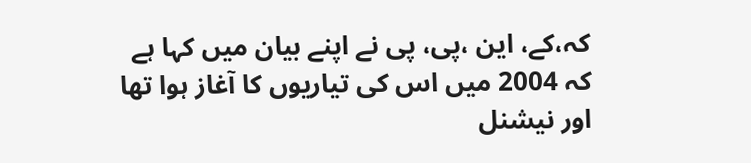کہ،کے، این ،پی، پی نے اپنے بیان میں کہا ہے کہ 2004 میں اس کی تیاریوں کا آغاز ہوا تھا اور نیشنل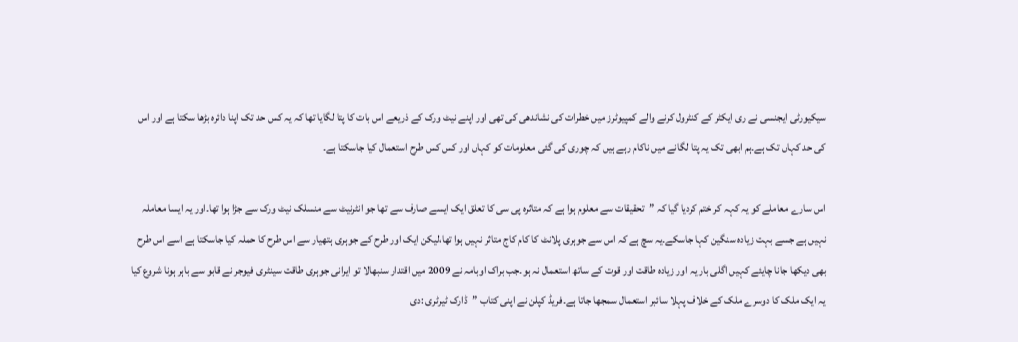سیکیورٹی ایجنسی نے ری ایکٹر کے کنٹرول کرنے والے کمپیوٹرز میں خطرات کی نشاندھی کی تھی اور اپنے نیٹ ورک کے ذریعے اس بات کا پتا لگایا تھا کہ یہ کس حد تک اپنا دائرہ بڑھا سکتا ہے اور اس کی حد کہاں تک ہے۔ہم ابھی تک یہ پتا لگانے میں ناکام رہے ہیں کہ چوری کی گئی معلومات کو کہاں اور کس کس طرح استعمال کیا جاسکتا ہے۔

اس سارے معاملے کو یہ کہہ کر ختم کردیا گیا کہ ”تحقیقات سے معلوم ہوا ہے کہ متاثرہ پی سی کا تعلق ایک ایسے صارف سے تھا جو انٹرنیٹ سے منسلک نیٹ ورک سے جڑا ہوا تھا۔اور یہ ایسا معاملہ نہیں ہے جسے بہت زیادہ سنگین کہا جاسکے۔یہ سچ ہے کہ اس سے جوہری پلانٹ کا کام کاج متاثر نہیں ہوا تھا،لیکن ایک اور طرح کے جوہری ہتھیار سے اس طرح کا حملہ کیا جاسکتا ہے اسے اس طرح بھی دیکھا جانا چایئے کہیں اگلی بار یہ اور زیادہ طاقت اور قوت کے ساتھ استعمال نہ ہو۔جب براک اوبامہ نے 2009 میں اقتدار سنبھالا تو ایرانی جوہری طاقت سینٹری فیوجر نے قابو سے باہر ہونا شروع کیا یہ ایک ملک کا دوسرے ملک کے خلاف پہلا سائبر استعمال سمجھا جاتا ہے۔فریڈ کپلن نے اپنی کتاب ”ڈارک ٹیرٹری :دی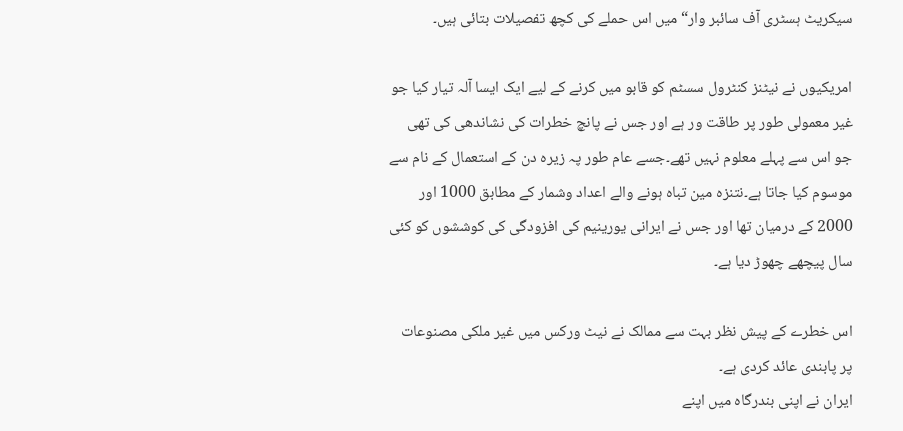سیکریٹ ہسٹری آف سائبر وار“میں اس حملے کی کچھ تفصیلات بتائی ہیں۔

امریکیوں نے نیٹنز کنٹرول سسٹم کو قابو میں کرنے کے لیے ایک ایسا آلہ تیار کیا جو غیر معمولی طور پر طاقت ور ہے اور جس نے پانچ خطرات کی نشاندھی کی تھی جو اس سے پہلے معلوم نہیں تھے۔جسے عام طور پہ زیرہ دن کے استعمال کے نام سے موسوم کیا جاتا ہے۔نتنزہ مین تباہ ہونے والے اعداد وشمار کے مطابق 1000 اور 2000 کے درمیان تھا اور جس نے ایرانی یورینیم کی افزودگی کی کوششوں کو کئی سال پیچھے چھوڑ دیا ہے۔

اس خطرے کے پیش نظر بہت سے ممالک نے نیٹ ورکس میں غیر ملکی مصنوعات پر پابندی عائد کردی ہے۔
ایران نے اپنی بندرگاہ میں اپنے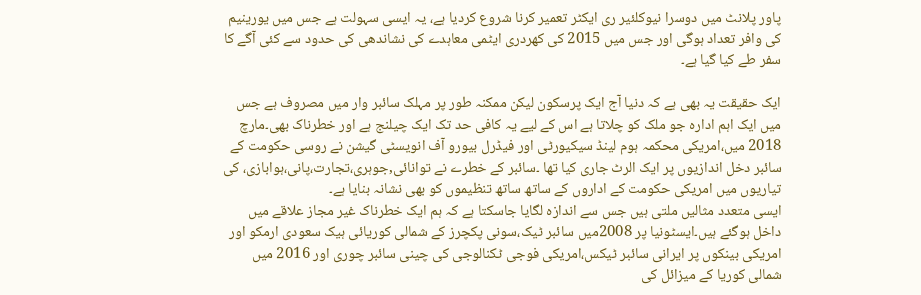پاور پلانٹ میں دوسرا نیوکلئیر ری ایکٹر تعمیر کرنا شروع کردیا ہے، یہ ایسی سہولت ہے جس میں یورینیم کی وافر تعداد ہوگی اور جس میں 2015 کی کھردری ایٹمی معاہدے کی نشاندھی کی حدود سے کئی آگے کا سفر طے کیا گیا ہے۔

ایک حقیقت یہ بھی ہے کہ دنیا آج ایک پرسکون لیکن ممکنہ طور پر مہلک سائبر وار میں مصروف ہے جس میں ایک اہم ادارہ جو ملک کو چلاتا ہے اس کے لیے یہ کافی حد تک ایک چیلنج ہے اور خطرناک بھی۔مارچ 2018 میں،امریکی محکمہ ہوم لینڈ سیکیورٹی اور فیڈرل بیورو آف انویسٹی گیشن نے روسی حکومت کے سائبر دخل اندازیوں پر ایک الرٹ جاری کیا تھا ۔سائبر کے خطرے نے توانائی,جوہری،تجارت،پانی،ہوابازی، کی تیاریوں میں امریکی حکومت کے اداروں کے ساتھ ساتھ تنظیموں کو بھی نشانہ بنایا ہے۔
ایسی متعدد مثالیں ملتی ہیں جس سے اندازہ لگایا جاسکتا ہے کہ ہم ایک خطرناک غیر مجاز علاقے میں داخل ہوگئے ہیں۔ایسٹونیا پر 2008میں سائبر ٹیک،سونی پکچرز کے شمالی کوریائی ہیک سعودی ارمکو اور امریکی بینکوں پر ایرانی سائبر ٹیکس،امریکی فوجی ٹکنالوجی کی چینی سائبر چوری اور 2016 میں شمالی کوریا کے میزائل کی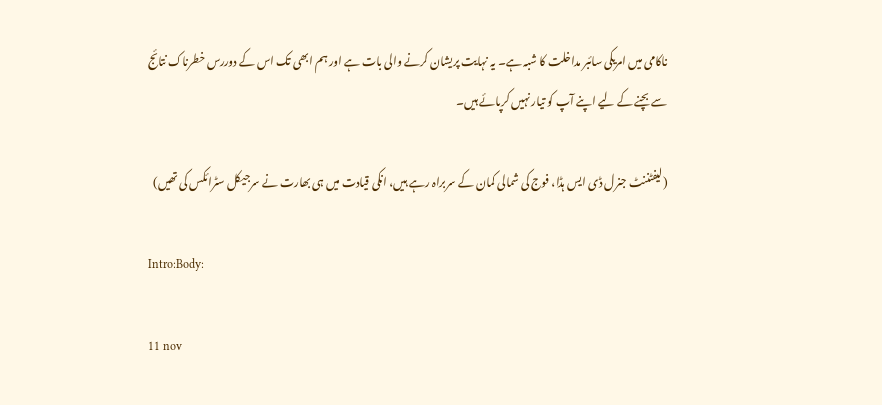ناکامی میں امریکی سائبر مداخلت کا شبہ ہے۔ یہ نہایت پریشان کرنے والی بات ہے اور ہم ابھی تک اس کے دوررس خطرناک نتائج سے بچنے کے لیے اپنے آپ کو تیار نہیں کرپائے ہیں۔

(لیفٹننٹ جنرل ڈی ایس ہڈا، فوج کی شمالی کمان کے سربراہ رہے ہیں، انکی قیادت میں ہی بھارت نے سرجیکل سٹرائکس کی تھیں)

Intro:Body:

11 nov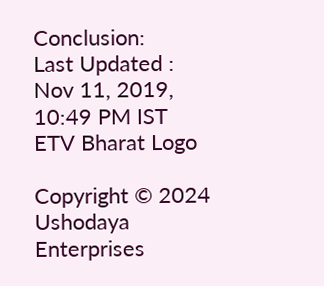Conclusion:
Last Updated : Nov 11, 2019, 10:49 PM IST
ETV Bharat Logo

Copyright © 2024 Ushodaya Enterprises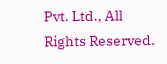Pvt. Ltd., All Rights Reserved.